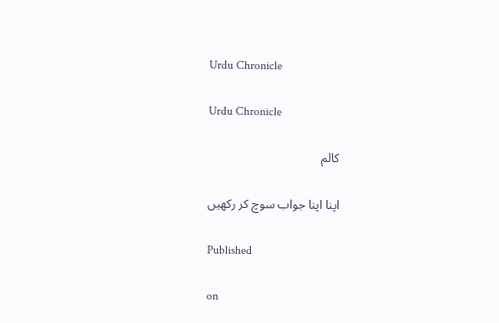Urdu Chronicle

Urdu Chronicle

کالم

اپنا اپنا جواب سوچ کر رکھیں

Published

on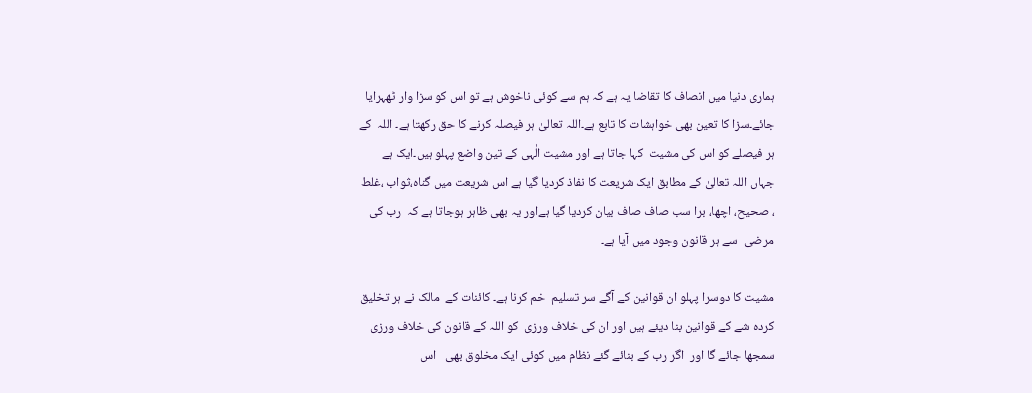ہماری دنیا میں انصاف کا تقاضا یہ ہے کہ ہم سے کوئی ناخوش ہے تو اس کو سزا وار ٹھہرایا جائے۔سزا کا تعین بھی خواہشات کا تابع ہے۔اللہ تعالیٰ ہر فیصلہ کرنے کا حق رکھتا ہے۔ اللہ  کے ہر فیصلے کو اس کی مشیت  کہا جاتا ہے اور مشیت الٰہی کے تین واضع پہلو ہیں۔ایک ہے جہاں اللہ تعالیٰ کے مطابق ایک شریعت کا نفاذ کردیا گیا ہے اس شریعت میں گناہ،ثواب ،غلط ، صحیح، اچھا، برا سب صاف صاف بیان کردیا گیا ہےاور یہ بھی ظاہر ہوجاتا ہے کہ  رب کی مرضی  سے ہر قانون وجود میں آیا ہے۔

مشیت کا دوسرا پہلو ان قوانین کے آگے سر تسلیم  خم کرنا ہے۔ کائنات کے  مالک نے ہر تخلیق کردہ شے کے قوانین بنا دیئے ہیں اور ان کی خلاف ورزی  کو اللہ کے قانون کی خلاف ورزی سمجھا جائے گا اور  اگر رب کے بنائے گئے نظام میں کوئی ایک مخلوق بھی   اس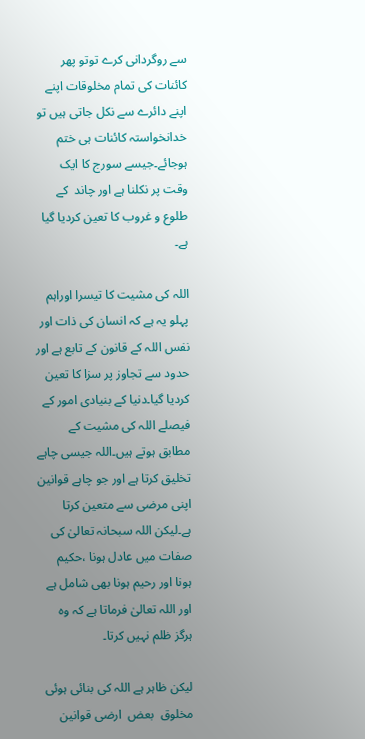سے روگردانی کرے توتو پھر کائنات کی تمام مخلوقات اپنے اپنے دائرے سے نکل جاتی ہیں تو خدانخواستہ کائنات ہی ختم ہوجائے۔جیسے سورج کا ایک وقت پر نکلنا ہے اور چاند  کے طلوع و غروب کا تعین کردیا گیا ہے۔

اللہ کی مشیت کا تیسرا اوراہم پہلو یہ ہے کہ انسان کی ذات اور نفس اللہ کے قانون کے تابع ہے اور حدود سے تجاوز پر سزا کا تعین کردیا گیا۔دنیا کے بنیادی امور کے فیصلے اللہ کی مشیت کے مطابق ہوتے ہیں۔اللہ جیسی چاہے تخلیق کرتا ہے اور جو چاہے قوانین اپنی مرضی سے متعین کرتا ہے۔لیکن اللہ سبحانہ تعالیٰ کی صفات میں عادل ہونا ،حکیم ہونا اور رحیم ہونا بھی شامل ہے اور اللہ تعالیٰ فرماتا ہے کہ وہ ہرگز ظلم نہیں کرتا۔

لیکن ظاہر ہے اللہ کی بنائی ہوئی مخلوق  بعض  ارضی قوانین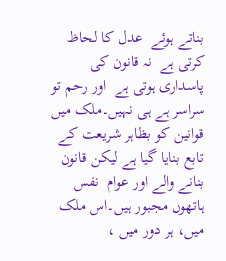بناتے ہوئے  عدل کا لحاظ کرتی ہے  نہ قانون کی پاسداری ہوتی ہے  اور رحم تو سراسر ہے ہی نہیں۔ملک میں قوانین کو بظاہر شریعت کے تابع بنایا گیا ہے لیکن قانون بنانے والے اور عوام  نفس  ہاتھوں مجبور ہیں۔اس ملک میں، ہر دور میں ،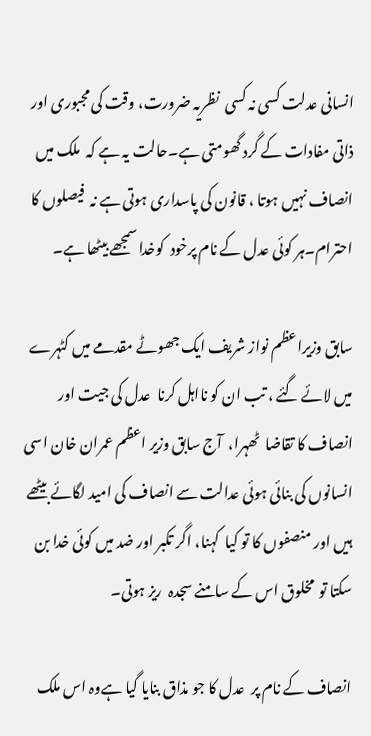انسانی عدلت کسی نہ کسی  نظریہ ضرورت، وقت کی مجبوری اور ذاتی مفادات کے گرد گھومتی ہے۔حالت یہ ہے کہ  ملک میں انصاف نہیں ہوتا ، قانون کی پاسداری ہوتی ہے نہ  فیصلوں کا احترام۔ہر کوئی عدل کے نام پرخود  کوخدا سمجھے بیٹھا ہے۔

سابق وزیراعظم نواز شریف ایک جھوٹے مقدمے میں کٹہرے میں لائے گئے ، تب ان کو نااہل کرنا  عدل کی جیت اور انصاف کا تقاضا  ٹھہرا،  آج سابق وزیر اعظم عمران خان اسی انسانوں کی بنائی ہوئی عدالت سے انصاف کی امید لگائے بیٹھے ہیں اور منصفوں کا تو کیا  کہنا، اگر تکبر اور ضد میں کوئی خدا بن سکتا تو  مخلوق اس کے سامنے سجدہ  ریز ہوتی۔

انصاف کے نام پر  عدل کا جو مذاق بنایا گیا ہےوہ اس ملک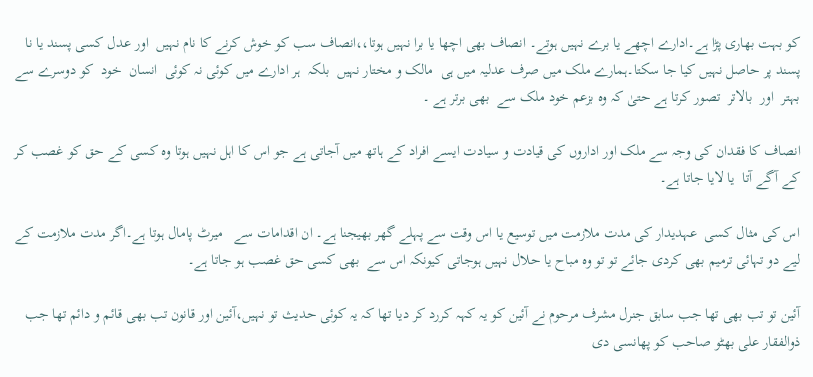کو بہت بھاری پڑا ہے۔ادارے اچھے یا برے نہیں ہوتے۔ انصاف بھی اچھا یا برا نہیں ہوتا،،انصاف سب کو خوش کرنے کا نام نہیں  اور عدل کسی پسند یا نا پسند پر حاصل نہیں کیا جا سکتا۔ہمارے ملک میں صرف عدلیہ میں ہی  مالک و مختار نہیں  بلکہ  ہر ادارے میں کوئی نہ کوئی  انسان  خود  کو دوسرے سے بہتر  اور  بالاتر  تصور کرتا ہے حتیٰ کہ وہ بزعم خود ملک سے  بھی برتر ہے ۔

انصاف کا فقدان کی وجہ سے ملک اور اداروں کی قیادت و سیادت ایسے افراد کے ہاتھ میں آجاتی ہے جو اس کا اہل نہیں ہوتا وہ کسی کے حق کو غصب کر کے آگے آتا  یا لایا جاتا ہے۔

اس کی مثال کسی  عہدیدار کی مدت ملازمت میں توسیع یا اس وقت سے پہلے گھر بھیجنا ہے۔ ان اقدامات سے   میرٹ پامال ہوتا ہے۔اگر مدت ملازمت کے لیے دو تہائی ترمیم بھی کردی جائے تو تو وہ مباح یا حلال نہیں ہوجاتی کیونکہ اس سے  بھی کسی حق غصب ہو جاتا ہے۔

آئین تو تب بھی تھا جب سابق جنرل مشرف مرحوم نے آئین کو یہ کہہ کررد کر دیا تھا کہ یہ کوئی حدیث تو نہیں،آئین اور قانون تب بھی قائم و دائم تھا جب ذوالفقار علی بھٹو صاحب کو پھانسی دی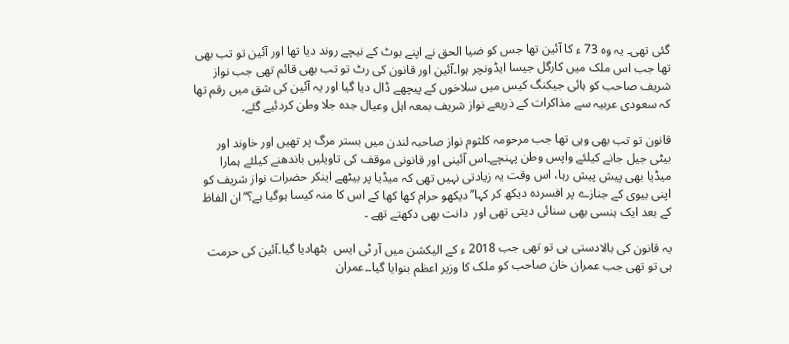گئی تھی۔ یہ وہ 73 ء کا آئین تھا جس کو ضیا الحق نے اپنے بوٹ کے نیچے روند دیا تھا اور آئین تو تب بھی تھا جب اس ملک میں کارگل جیسا ایڈونچر ہوا۔آئین اور قانون کی رٹ تو تب بھی قائم تھی جب نواز شریف صاحب کو ہائی جیکنگ کیس میں سلاخوں کے پیچھے ڈال دیا گیا اور یہ آئین کی شق میں رقم تھا کہ سعودی عربیہ سے مذاکرات کے ذریعے نواز شریف بمعہ اہل وعیال جدہ جلا وطن کردئیے گئے۔

قانون تو تب بھی وہی تھا جب مرحومہ کلثوم نواز صاحبہ لندن میں بستر مرگ پر تھیں اور خاوند اور بیٹی جیل جانے کیلئے واپس وطن پہنچے۔اس آئینی اور قانونی موقف کی تاویلیں باندھنے کیلئے ہمارا میڈیا بھی پیش پیش رہا، اس وقت یہ زیادتی نہیں تھی کہ میڈیا پر بیٹھے اینکر حضرات نواز شریف کو اپنی بیوی کے جنازے پر افسردہ دیکھ کر کہا’’دیکھو حرام کھا کھا کے اس کا منہ کیسا ہوگیا ہے؟‘‘ان الفاظ کے بعد ایک ہنسی بھی سنائی دیتی تھی اور  دانت بھی دکھتے تھے ۔

یہ قانون کی بالادستی ہی تو تھی جب 2018 ء کے الیکشن میں آر ٹی ایس  بٹھادیا گیا۔آئین کی حرمت ہی تو تھی جب عمران خان صاحب کو ملک کا وزیر اعظم بنوایا گیا۔۔عمران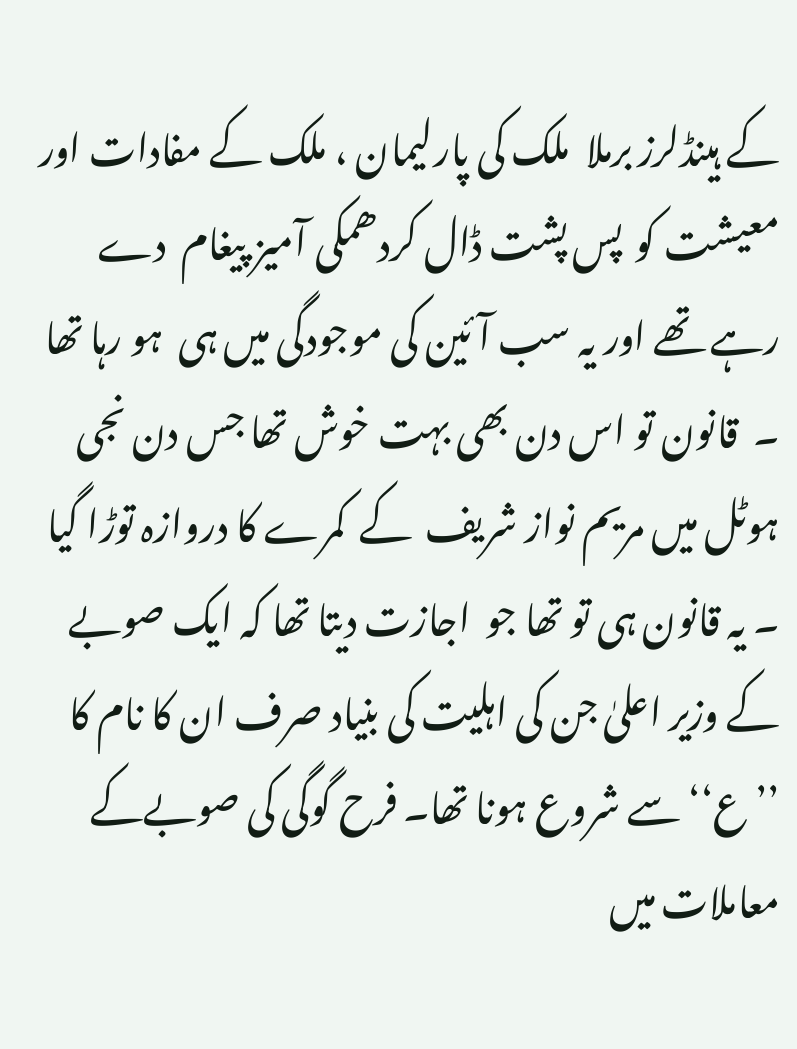کے ہینڈلرز برملا  ملک کی پارلیمان ، ملک کے مفادات اور معیشت کو  پس پشت ڈال کردھمکی آمیز پیغام  دے رہے تھے اور یہ سب آئین کی موجودگی میں ہی  ہو رہا تھا ۔  قانون تو اس دن بھی بہت خوش تھا جس دن نجی ہوٹل میں مریم نواز شریف  کے  کمرے کا دروازہ توڑا گیا ۔ یہ قانون ہی تو تھا جو  اجازت دیتا تھا کہ ایک صوبے کے وزیر اعلیٰ جن کی اہلیت کی بنیاد صرف ان کا نام کا  ’’ع‘‘ سے شروع ہونا تھا۔ فرح گوگی کی صوبےکے معاملات میں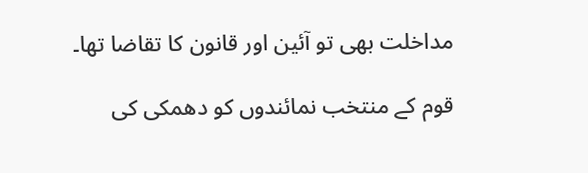مداخلت بھی تو آئین اور قانون کا تقاضا تھا۔

قوم کے منتخب نمائندوں کو دھمکی کی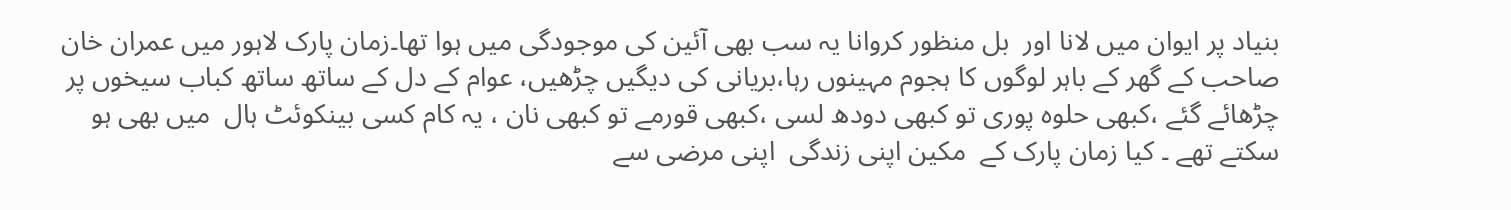بنیاد پر ایوان میں لانا اور  بل منظور کروانا یہ سب بھی آئین کی موجودگی میں ہوا تھا۔زمان پارک لاہور میں عمران خان صاحب کے گھر کے باہر لوگوں کا ہجوم مہینوں رہا،بریانی کی دیگیں چڑھیں، عوام کے دل کے ساتھ ساتھ کباب سیخوں پر چڑھائے گئے ،کبھی حلوہ پوری تو کبھی دودھ لسی ،کبھی قورمے تو کبھی نان ، یہ کام کسی بینکوئٹ ہال  میں بھی ہو سکتے تھے ۔ کیا زمان پارک کے  مکین اپنی زندگی  اپنی مرضی سے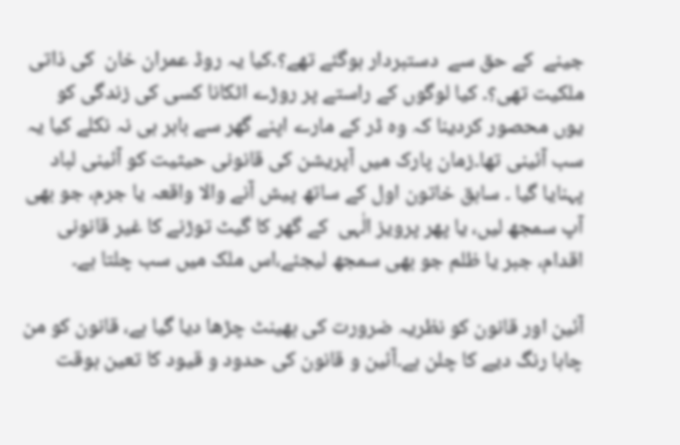جینے  کے حق سے  دستبردار ہوگئے تھے؟۔کیا یہ روڈ عمران خان  کی ذاتی ملکیت تھی؟۔ کیا لوگوں کے راستے پر روڑے اٹکانا کسی کی زندگی کو یوں محصور کردینا کہ وہ ڈر کے مارے اپنے گھر سے باہر ہی نہ نکلے کیا یہ سب آئینی تھا۔زمان پارک میں آپریشن کی قانونی حیثیت کو آئینی لباد پہنایا گیا ۔ سابق خاتون اول کے ساتھ پیش آنے والا واقعہ یا جرم، جو بھی آپ سمجھ لیں، یا پھر پرویز الٰہی  کے گھر کا گیٹ توڑنے کا غیر قانونی  اقدام، جبر یا ظلم جو بھی سمجھ لیجئے،اس ملک میں سب چلتا ہے۔

آئین اور قانون کو نظریہ ضرورت کی بھینٹ چڑھا دیا گیا ہے، قانون کو من چاہا رنگ دیے کا چلن ہے۔آئین و قانون کی حدود و قیود کا تعین بوقت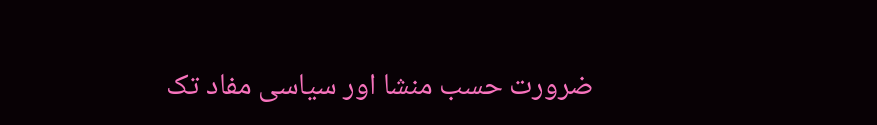ضرورت حسب منشا اور سیاسی مفاد تک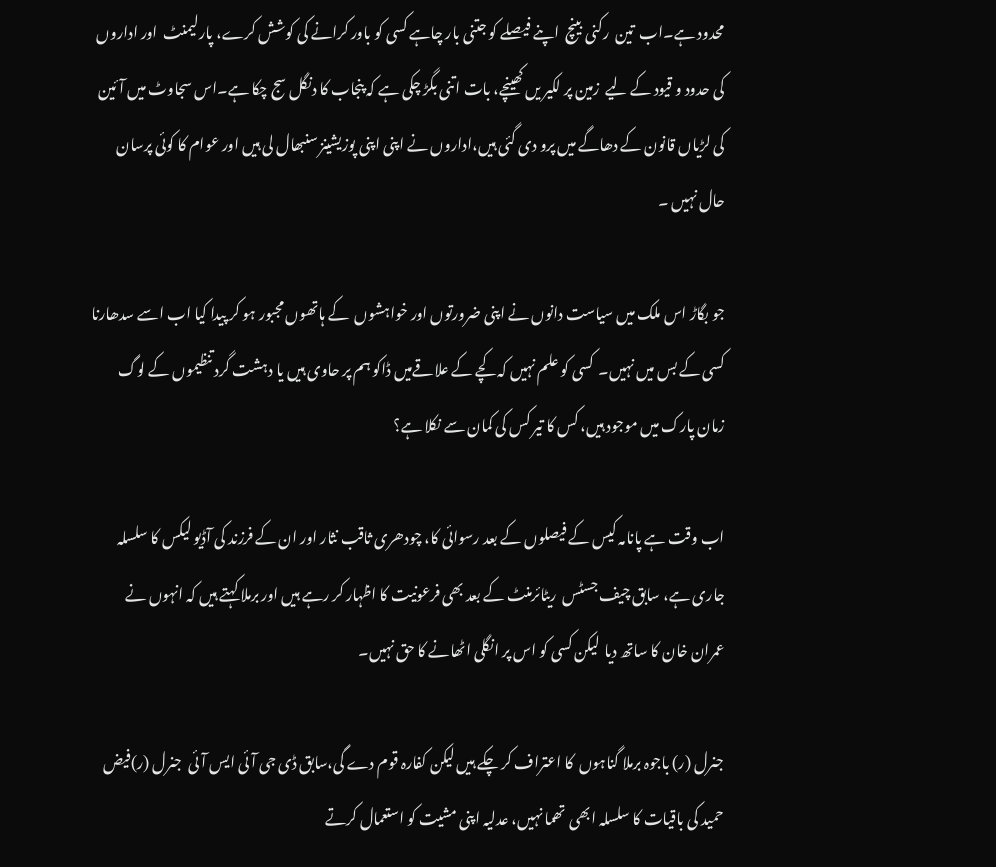محدود ہے۔اب  تین  رکنی بینچ  اپنے فیصلے کو جتنی بار چاہے کسی کو باور کرانے کی کوشش کرے، پارلیمنٹ  اور اداروں  کی حدود و قیود کے لیے  زمین پر لکیر یں کھینچے، بات اتنی بگڑ چکی ہے کہ پنجاب کا دنگل سج چکا ہے۔اس سجاوٹ میں آئین کی لڑیاں قانون کے دھاگے میں پرو دی گئی ہیں،اداروں نے اپنی اپنی پوزیشینز سنبھال لی ہیں اور عوام کا کوئی پرسان حال نہیں ۔

جو بگاڑ اس ملک میں سیاست دانوں نے اپنی ضرورتوں اور خواہشوں  کے ہاتھوں مجبور ہو کر پیدا کیا اب اسے سدھارنا کسی کے بس میں نہیں۔  کسی کو علم نہیں کہ کچے کے علاقےمیں ڈاکو ہم پر حاوی ہیں یا دہشت گرد تنظیموں کے لوگ زمان پارک میں موجود ہیں، کس کا تیر کس کی کمان سے نکلا ہے؟

اب وقت ہے پانامہ کیس کے فیصلوں کے بعد رسوائی کا، چودھری ثاقب نثار اور ان کے فرزند کی آڈیو لیکس کا سلسلہ جاری ہے، سابق چیف جسٹس  ریٹائرمنٹ کے بعد بھی فرعونیت کا اظہار کر رہے ہیں اور برملا کہتے ہیں کہ انہوں نے عمران خان کا ساتھ دیا  لیکن کسی کو اس پر انگلی اٹھانے کا حق نہیں۔

جنرل (ر) باجوہ برملا گناہوں  کا اعتراف کر چکے ہیں لیکن کفارہ قوم دے گی،سابق ڈی جی آئی ایس آئی  جنرل (ر)فیض حمید کی باقیات کا سلسلہ ابھی  تھما نہیں، عدلیہ اپنی مشیت کو استعمال کرتے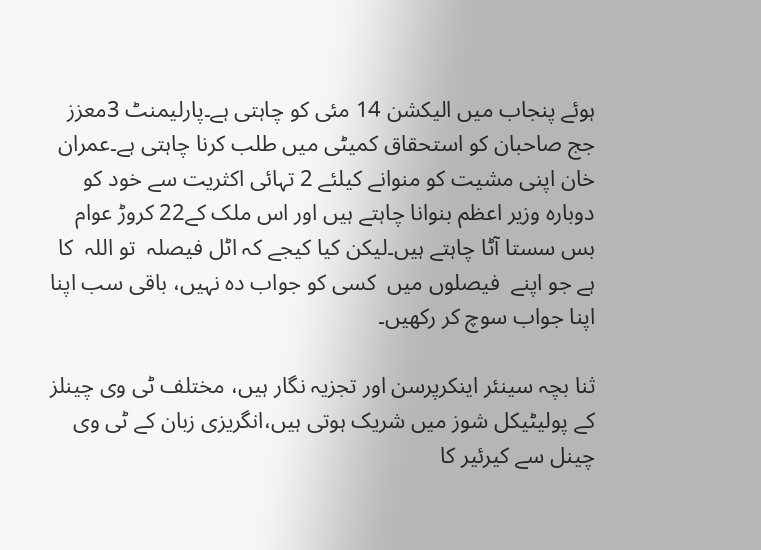ہوئے پنجاب میں الیکشن 14 مئی کو چاہتی ہے۔پارلیمنٹ 3معزز جج صاحبان کو استحقاق کمیٹی میں طلب کرنا چاہتی ہے۔عمران خان اپنی مشیت کو منوانے کیلئے 2 تہائی اکثریت سے خود کو دوبارہ وزیر اعظم بنوانا چاہتے ہیں اور اس ملک کے22 کروڑ عوام بس سستا آٹا چاہتے ہیں۔لیکن کیا کیجے کہ اٹل فیصلہ  تو اللہ  کا ہے جو اپنے  فیصلوں میں  کسی کو جواب دہ نہیں، باقی سب اپنا اپنا جواب سوچ کر رکھیں۔

ثنا بچہ سینئر اینکرپرسن اور تجزیہ نگار ہیں، مختلف ٹی وی چینلز کے پولیٹیکل شوز میں شریک ہوتی ہیں،انگریزی زبان کے ٹی وی چینل سے کیرئیر کا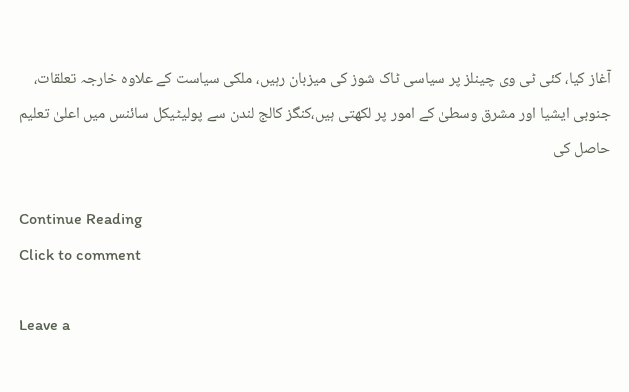آغاز کیا، کئی ٹی وی چینلز پر سیاسی ٹاک شوز کی میزبان رہیں، ملکی سیاست کے علاوہ خارجہ تعلقات، جنوبی ایشیا اور مشرق وسطیٰ کے امور پر لکھتی ہیں،کنگز کالج لندن سے پولیٹیکل سائنس میں اعلیٰ تعلیم حاصل کی

Continue Reading
Click to comment

Leave a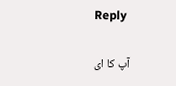Reply

آپ کا ای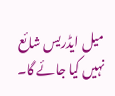میل ایڈریس شائع نہیں کیا جائے گا۔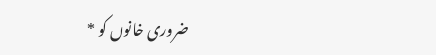ضروری خانوں کو *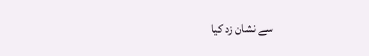سے نشان زد کیا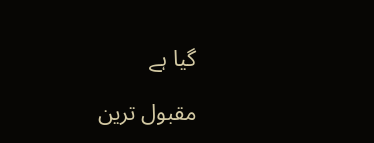گیا ہے

مقبول ترین